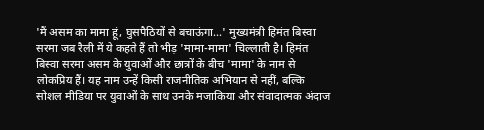'मैं असम का मामा हूं, घुसपैठियों से बचाऊंगा...' मुख्यमंत्री हिमंत बिस्वा सरमा जब रैली में ये कहते हैं तो भीड़ 'मामा-मामा' चिल्लाती है। हिमंत बिस्वा सरमा असम के युवाओं और छात्रों के बीच 'मामा' के नाम से लोकप्रिय हैं। यह नाम उन्हें किसी राजनीतिक अभियान से नहीं, बल्कि सोशल मीडिया पर युवाओं के साथ उनके मजाकिया और संवादात्मक अंदाज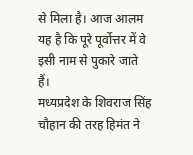से मिला है। आज आलम यह है कि पूरे पूर्वोत्तर में वे इसी नाम से पुकारे जाते हैं।
मध्यप्रदेश के शिवराज सिंह चौहान की तरह हिमंत ने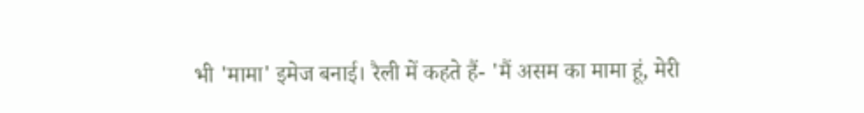भी 'मामा' इमेज बनाई। रैली में कहते हैं- 'मैं असम का मामा हूं, मेरी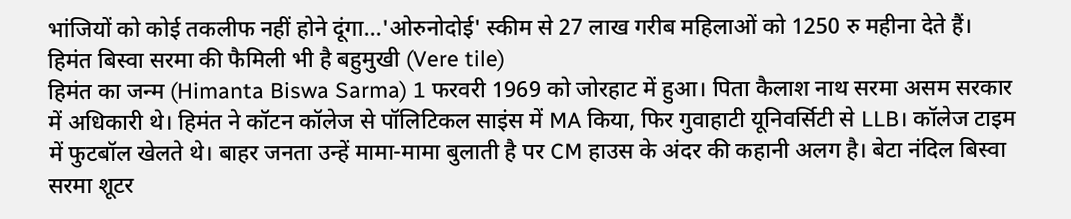भांजियों को कोई तकलीफ नहीं होने दूंगा...'ओरुनोदोई' स्कीम से 27 लाख गरीब महिलाओं को 1250 रु महीना देते हैं।
हिमंत बिस्वा सरमा की फैमिली भी है बहुमुखी (Vere tile)
हिमंत का जन्म (Himanta Biswa Sarma) 1 फरवरी 1969 को जोरहाट में हुआ। पिता कैलाश नाथ सरमा असम सरकार में अधिकारी थे। हिमंत ने कॉटन कॉलेज से पॉलिटिकल साइंस में MA किया, फिर गुवाहाटी यूनिवर्सिटी से LLB। कॉलेज टाइम में फुटबॉल खेलते थे। बाहर जनता उन्हें मामा-मामा बुलाती है पर CM हाउस के अंदर की कहानी अलग है। बेटा नंदिल बिस्वा सरमा शूटर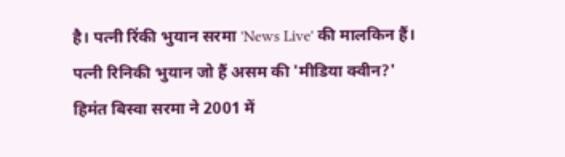है। पत्नी रिंकी भुयान सरमा 'News Live' की मालकिन हैं।
पत्नी रिनिकी भुयान जो हैं असम की 'मीडिया क्वीन?'
हिमंत बिस्वा सरमा ने 2001 में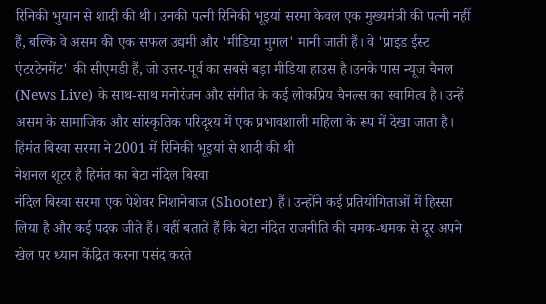रिनिकी भुयान से शादी की थी। उनकी पत्नी रिनिकी भूइयां सरमा केवल एक मुख्यमंत्री की पत्नी नहीं हैं, बल्कि वे असम की एक सफल उद्यमी और 'मीडिया मुगल' मानी जाती हैं। वे 'प्राइड ईस्ट एंटरटेनमेंट' की सीएमडी हैं, जो उत्तर-पूर्व का सबसे बड़ा मीडिया हाउस है।उनके पास न्यूज चैनल (News Live) के साथ-साथ मनोरंजन और संगीत के कई लोकप्रिय चैनल्स का स्वामित्व है। उन्हें असम के सामाजिक और सांस्कृतिक परिदृश्य में एक प्रभावशाली महिला के रूप में देखा जाता है।
हिमंत बिस्वा सरमा ने 2001 में रिनिकी भूइयां से शादी की थी
नेशनल शूटर है हिमंत का बेटा नंदिल बिस्वा
नंदिल बिस्वा सरमा एक पेशेवर निशानेबाज (Shooter) हैं। उन्होंने कई प्रतियोगिताओं में हिस्सा लिया है और कई पदक जीते हैं। वहीं बताते हैं कि बेटा नंदित राजनीति की चमक-धमक से दूर अपने खेल पर ध्यान केंद्रित करना पसंद करते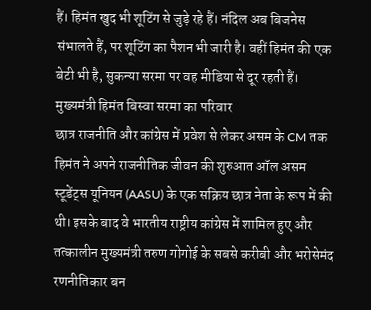हैं। हिमंत खुद भी शूटिंग से जुड़े रहे हैं। नंदिल अब बिजनेस संभालते हैं, पर शूटिंग का पैशन भी जारी है। वहीं हिमंत की एक बेटी भी है, सुकन्या सरमा पर वह मीडिया से दूर रहती हैं।
मुख्यमंत्री हिमंत बिस्वा सरमा का परिवार
छात्र राजनीति और कांग्रेस में प्रवेश से लेकर असम के CM तक
हिमंत ने अपने राजनीतिक जीवन की शुरुआत ऑल असम स्टूडेंट्स यूनियन (AASU) के एक सक्रिय छात्र नेता के रूप में की थी। इसके बाद वे भारतीय राष्ट्रीय कांग्रेस में शामिल हुए और तत्कालीन मुख्यमंत्री तरुण गोगोई के सबसे करीबी और भरोसेमंद रणनीतिकार बन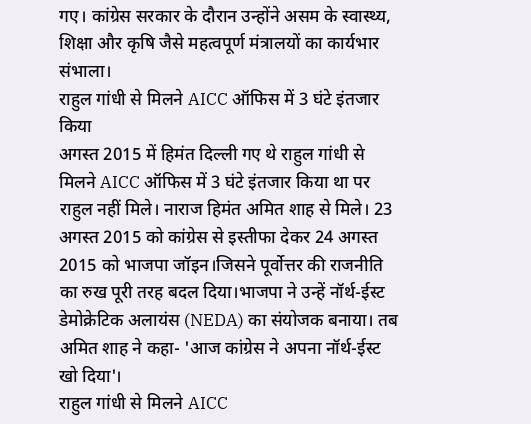गए। कांग्रेस सरकार के दौरान उन्होंने असम के स्वास्थ्य, शिक्षा और कृषि जैसे महत्वपूर्ण मंत्रालयों का कार्यभार संभाला।
राहुल गांधी से मिलने AICC ऑफिस में 3 घंटे इंतजार किया
अगस्त 2015 में हिमंत दिल्ली गए थे राहुल गांधी से मिलने AICC ऑफिस में 3 घंटे इंतजार किया था पर राहुल नहीं मिले। नाराज हिमंत अमित शाह से मिले। 23 अगस्त 2015 को कांग्रेस से इस्तीफा देकर 24 अगस्त 2015 को भाजपा जॉइन।जिसने पूर्वोत्तर की राजनीति का रुख पूरी तरह बदल दिया।भाजपा ने उन्हें नॉर्थ-ईस्ट डेमोक्रेटिक अलायंस (NEDA) का संयोजक बनाया। तब अमित शाह ने कहा- 'आज कांग्रेस ने अपना नॉर्थ-ईस्ट खो दिया'।
राहुल गांधी से मिलने AICC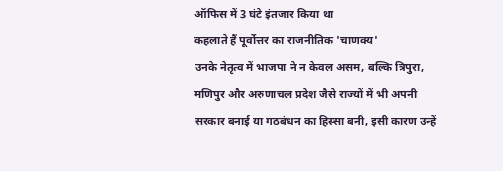ऑफिस में 3 घंटे इंतजार किया था
कहलाते हैं पूर्वोत्तर का राजनीतिक 'चाणक्य'
उनके नेतृत्व में भाजपा ने न केवल असम, बल्कि त्रिपुरा, मणिपुर और अरुणाचल प्रदेश जैसे राज्यों में भी अपनी सरकार बनाई या गठबंधन का हिस्सा बनी, इसी कारण उन्हें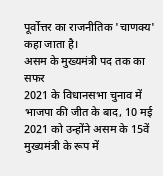पूर्वोत्तर का राजनीतिक 'चाणक्य' कहा जाता है।
असम के मुख्यमंत्री पद तक का सफर
2021 के विधानसभा चुनाव में भाजपा की जीत के बाद, 10 मई 2021 को उन्होंने असम के 15वें मुख्यमंत्री के रूप में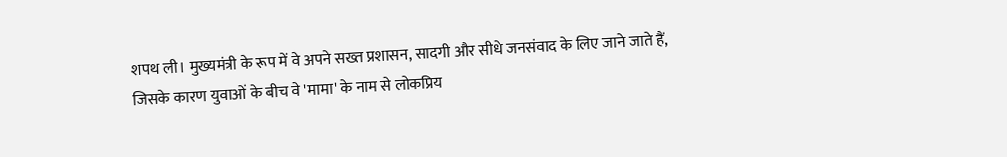शपथ ली। मुख्यमंत्री के रूप में वे अपने सख्त प्रशासन, सादगी और सीधे जनसंवाद के लिए जाने जाते हैं, जिसके कारण युवाओं के बीच वे 'मामा' के नाम से लोकप्रिय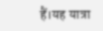हैं।यह यात्रा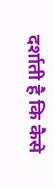दर्शाती है कि कैसे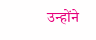उन्होंने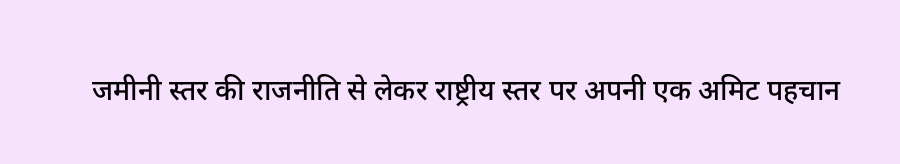जमीनी स्तर की राजनीति से लेकर राष्ट्रीय स्तर पर अपनी एक अमिट पहचान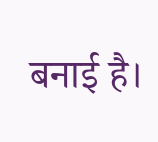बनाई है।